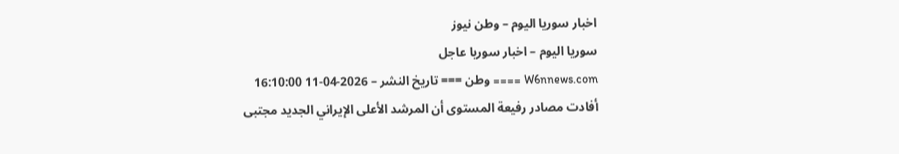اخبار سوريا اليوم – وطن نيوز
سوريا اليوم – اخبار سوريا عاجل
W6nnews.com ==== وطن === تاريخ النشر – 2026-04-11 16:10:00
أفادت مصادر رفيعة المستوى أن المرشد الأعلى الإيراني الجديد مجتبى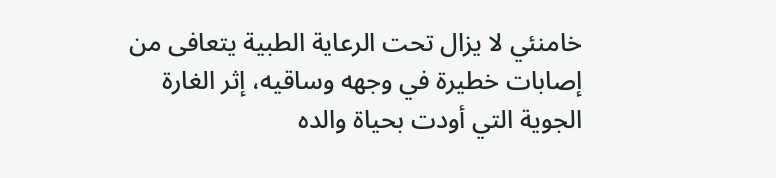خامنئي لا يزال تحت الرعاية الطبية يتعافى من إصابات خطيرة في وجهه وساقيه، إثر الغارة الجوية التي أودت بحياة والده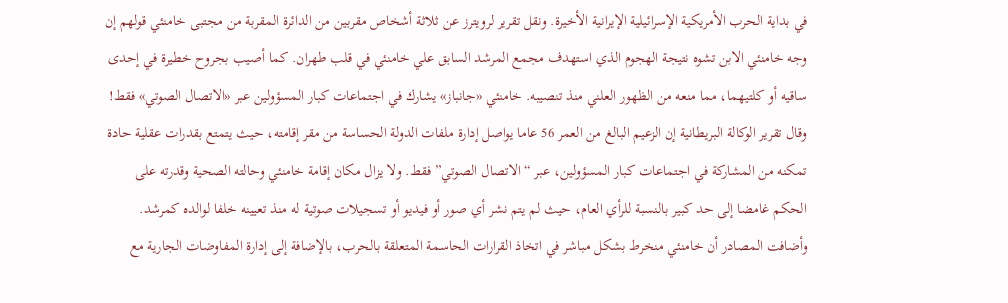في بداية الحرب الأمريكية الإسرائيلية الإيرانية الأخيرة. ونقل تقرير لرويترز عن ثلاثة أشخاص مقربين من الدائرة المقربة من مجتبى خامنئي قولهم إن وجه خامنئي الابن تشوه نتيجة الهجوم الذي استهدف مجمع المرشد السابق علي خامنئي في قلب طهران. كما أصيب بجروح خطيرة في إحدى ساقيه أو كلتيهما، مما منعه من الظهور العلني منذ تنصيبه. خامنئي «جانباز» يشارك في اجتماعات كبار المسؤولين عبر «الاتصال الصوتي» فقط! وقال تقرير الوكالة البريطانية إن الزعيم البالغ من العمر 56 عاما يواصل إدارة ملفات الدولة الحساسة من مقر إقامته، حيث يتمتع بقدرات عقلية حادة تمكنه من المشاركة في اجتماعات كبار المسؤولين، عبر “الاتصال الصوتي” فقط. ولا يزال مكان إقامة خامنئي وحالته الصحية وقدرته على الحكم غامضا إلى حد كبير بالنسبة للرأي العام، حيث لم يتم نشر أي صور أو فيديو أو تسجيلات صوتية له منذ تعيينه خلفا لوالده كمرشد. وأضافت المصادر أن خامنئي منخرط بشكل مباشر في اتخاذ القرارات الحاسمة المتعلقة بالحرب، بالإضافة إلى إدارة المفاوضات الجارية مع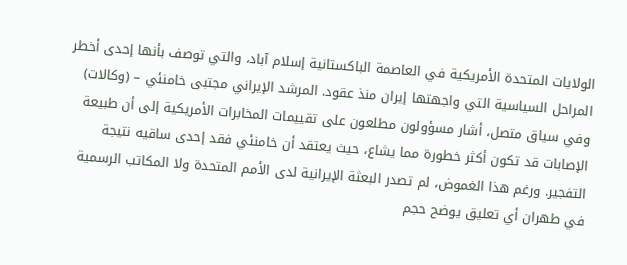الولايات المتحدة الأمريكية في العاصمة الباكستانية إسلام آباد، والتي توصف بأنها إحدى أخطر المراحل السياسية التي واجهتها إيران منذ عقود. المرشد الإيراني مجتبى خامنئي – (وكالات) وفي سياق متصل، أشار مسؤولون مطلعون على تقييمات المخابرات الأمريكية إلى أن طبيعة الإصابات قد تكون أكثر خطورة مما يشاع، حيث يعتقد أن خامنئي فقد إحدى ساقيه نتيجة التفجير. ورغم هذا الغموض، لم تصدر البعثة الإيرانية لدى الأمم المتحدة ولا المكاتب الرسمية في طهران أي تعليق يوضح حجم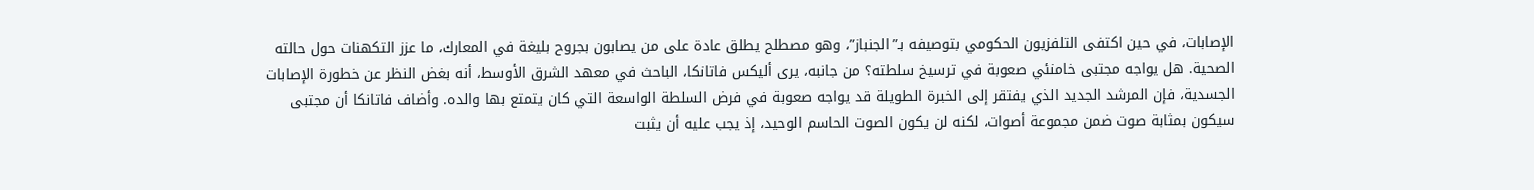الإصابات، في حين اكتفى التلفزيون الحكومي بتوصيفه بـ”الجنباز”، وهو مصطلح يطلق عادة على من يصابون بجروح بليغة في المعارك، ما عزز التكهنات حول حالته الصحية. هل يواجه مجتبى خامنئي صعوبة في ترسيخ سلطته؟ من جانبه، يرى أليكس فاتانكا، الباحث في معهد الشرق الأوسط، أنه بغض النظر عن خطورة الإصابات الجسدية، فإن المرشد الجديد الذي يفتقر إلى الخبرة الطويلة قد يواجه صعوبة في فرض السلطة الواسعة التي كان يتمتع بها والده. وأضاف فاتانكا أن مجتبى سيكون بمثابة صوت ضمن مجموعة أصوات، لكنه لن يكون الصوت الحاسم الوحيد، إذ يجب عليه أن يثبت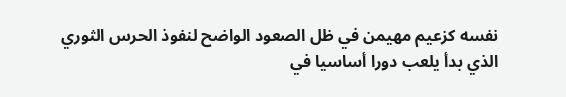نفسه كزعيم مهيمن في ظل الصعود الواضح لنفوذ الحرس الثوري الذي بدأ يلعب دورا أساسيا في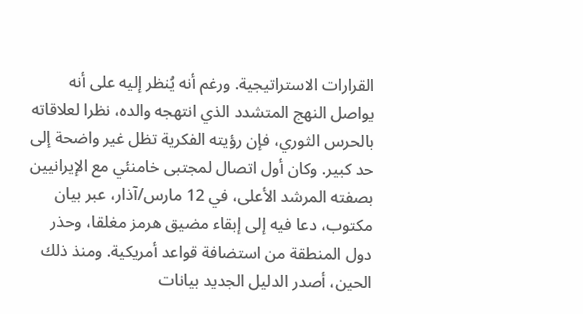القرارات الاستراتيجية. ورغم أنه يُنظر إليه على أنه يواصل النهج المتشدد الذي انتهجه والده، نظرا لعلاقاته بالحرس الثوري، فإن رؤيته الفكرية تظل غير واضحة إلى حد كبير. وكان أول اتصال لمجتبى خامنئي مع الإيرانيين بصفته المرشد الأعلى، في 12 مارس/آذار، عبر بيان مكتوب، دعا فيه إلى إبقاء مضيق هرمز مغلقا، وحذر دول المنطقة من استضافة قواعد أمريكية. ومنذ ذلك الحين، أصدر الدليل الجديد بيانات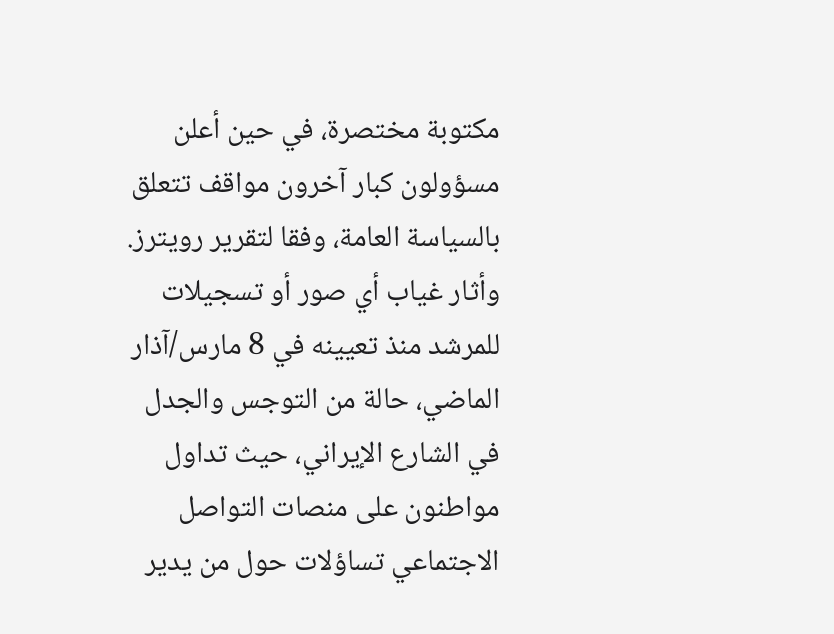مكتوبة مختصرة، في حين أعلن مسؤولون كبار آخرون مواقف تتعلق بالسياسة العامة، وفقا لتقرير رويترز. وأثار غياب أي صور أو تسجيلات للمرشد منذ تعيينه في 8 مارس/آذار الماضي، حالة من التوجس والجدل في الشارع الإيراني، حيث تداول مواطنون على منصات التواصل الاجتماعي تساؤلات حول من يدير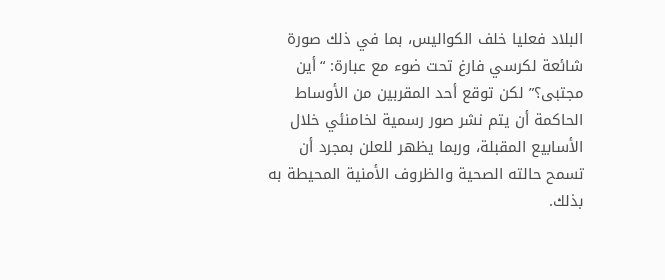البلاد فعليا خلف الكواليس، بما في ذلك صورة شائعة لكرسي فارغ تحت ضوء مع عبارة: “أين مجتبى؟” لكن توقع أحد المقربين من الأوساط الحاكمة أن يتم نشر صور رسمية لخامنئي خلال الأسابيع المقبلة، وربما يظهر للعلن بمجرد أن تسمح حالته الصحية والظروف الأمنية المحيطة به بذلك.